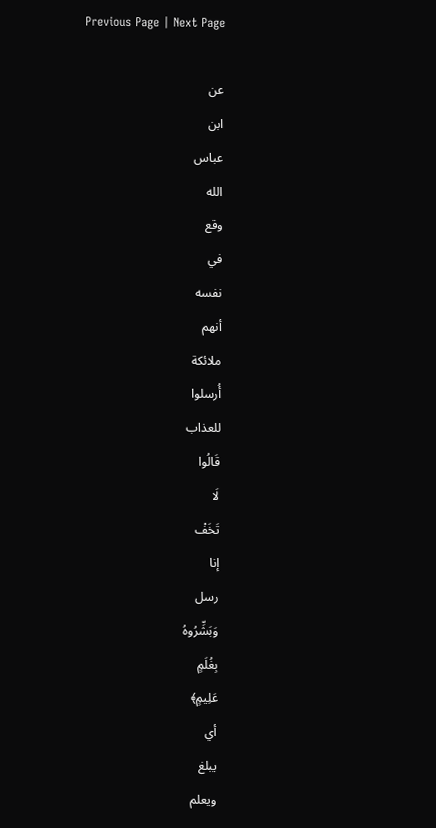Previous Page | Next Page

عن
ابن
عباس
الله
وقع
في
نفسه
أنهم
ملائكة
أُرسلوا
للعذاب
قَالُوا
لَا
تَخَفْ
إنا
رسل
وَبَشِّرُوهُ
بِغُلَمٍ
عَلِيمٍ﴾
أي
يبلغ
ويعلم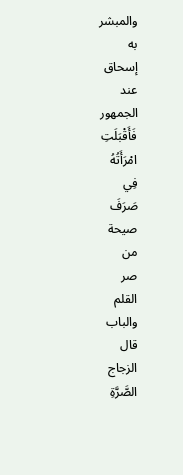والمبشر
به
إسحاق
عند
الجمهور
فَأَقْبَلَتِ
امْرَأَتُهُ
فِي
صَرَفَ
صيحة
من
صر
القلم
والباب
قال
الزجاج
الصَّرَّةِ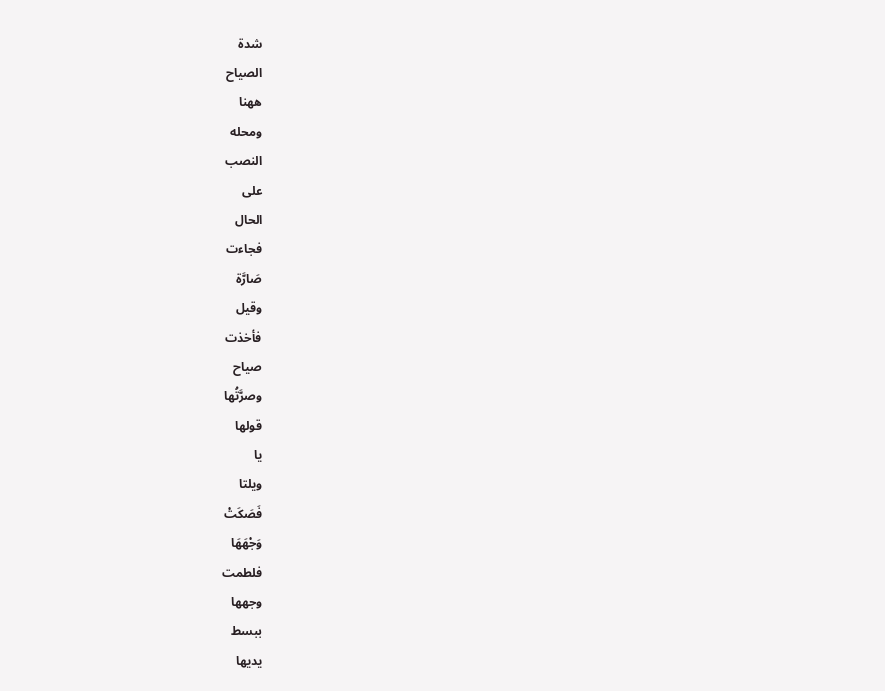شدة
الصياح
ههنا
ومحله
النصب
على
الحال
فجاءت
صَارَّة
وقيل
فأخذت
صياح
وصرَّتُها
قولها
يا
ويلتا
فَصَكَتْ
وَجْهَهَا
فلطمت
وجهها
ببسط
يديها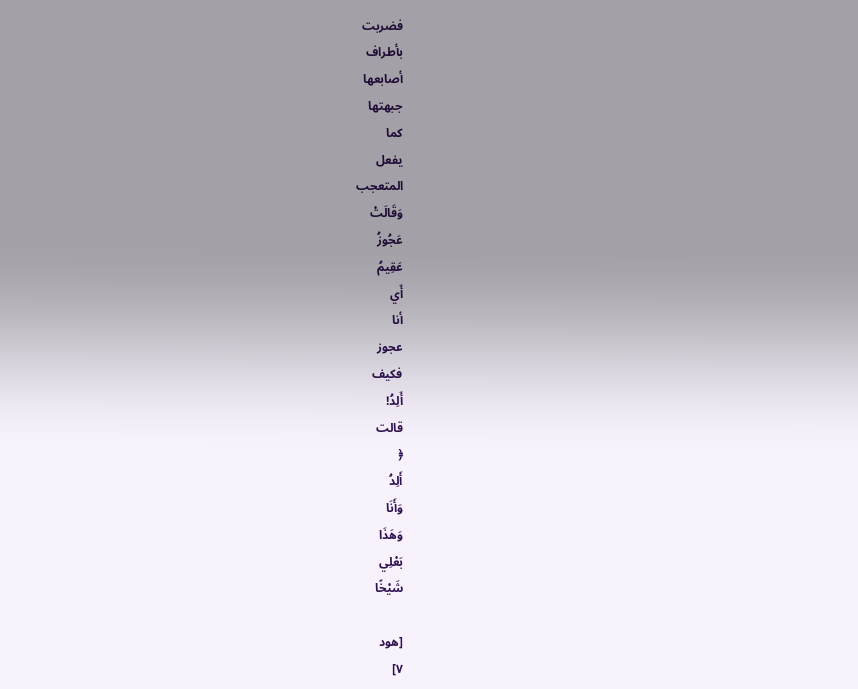فضربت
بأطراف
أصابعها
جبهتها
كما
يفعل
المتعجب
وَقَالَتْ
عَجُوزُ
عَقِيمُ
أَي
أنا
عجوز
فكيف
أَلِدُ!
قالت
﴿
أَلِدُ
وَأَنَا
وَهَذَا
بَعْلِي
شَيْخًا

[هود
۷]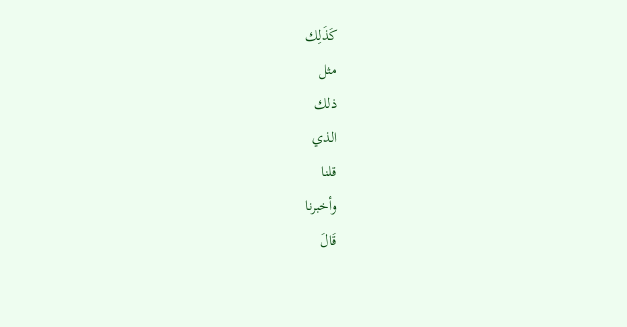كَذَلِك
مثل
ذلك
الذي
قلنا
وأخبرنا
قَالَ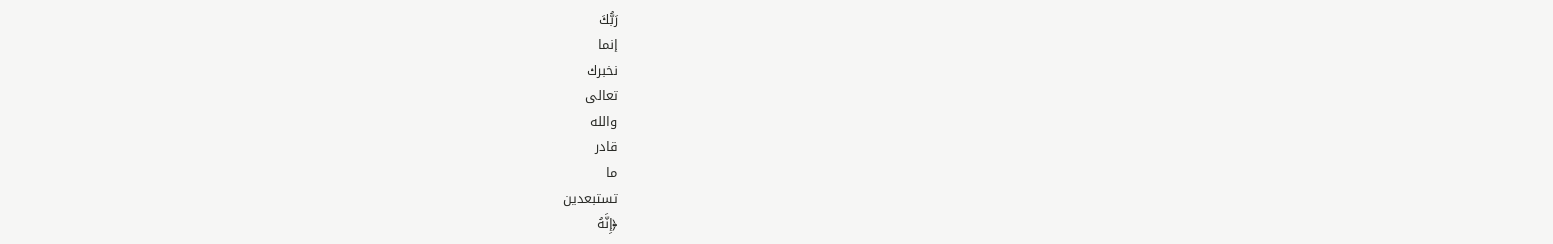رَبُّكَ
إنما
نخبرك
تعالى
والله
قادر
ما
تستبعدين
﴿إِنَّهُ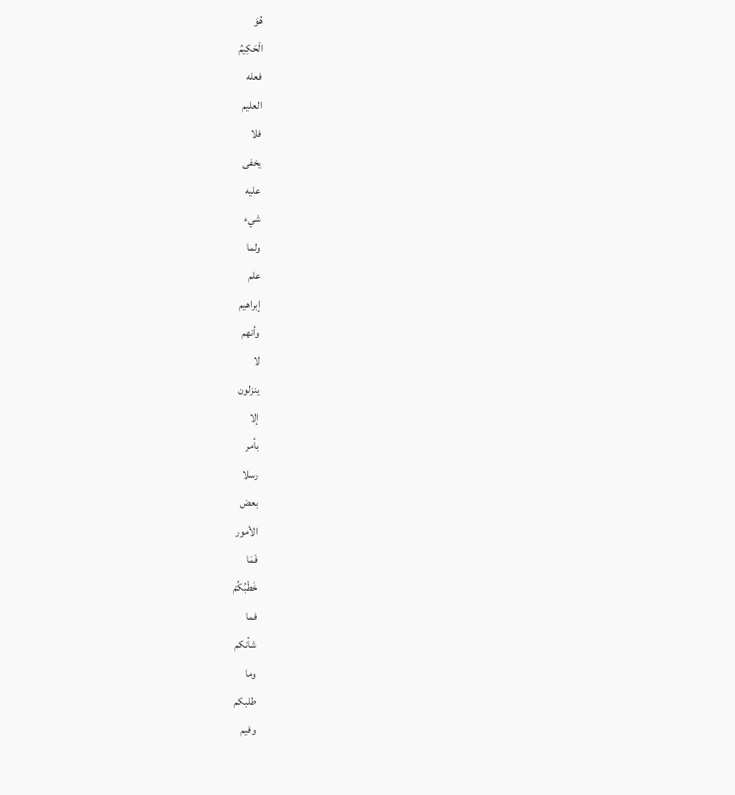هُوَ
الْحَكِيمُ
فعله
العليم
فلا
يخفى
عليه
شيء
ولما
علم
إبراهيم
وأنهم
لا
ينزلون
إلا
بأمر
رسلا
بعض
الأمور
فَمَا
خَطْبُكُمْ
فما
شأنكم
وما
طلبكم
وفيم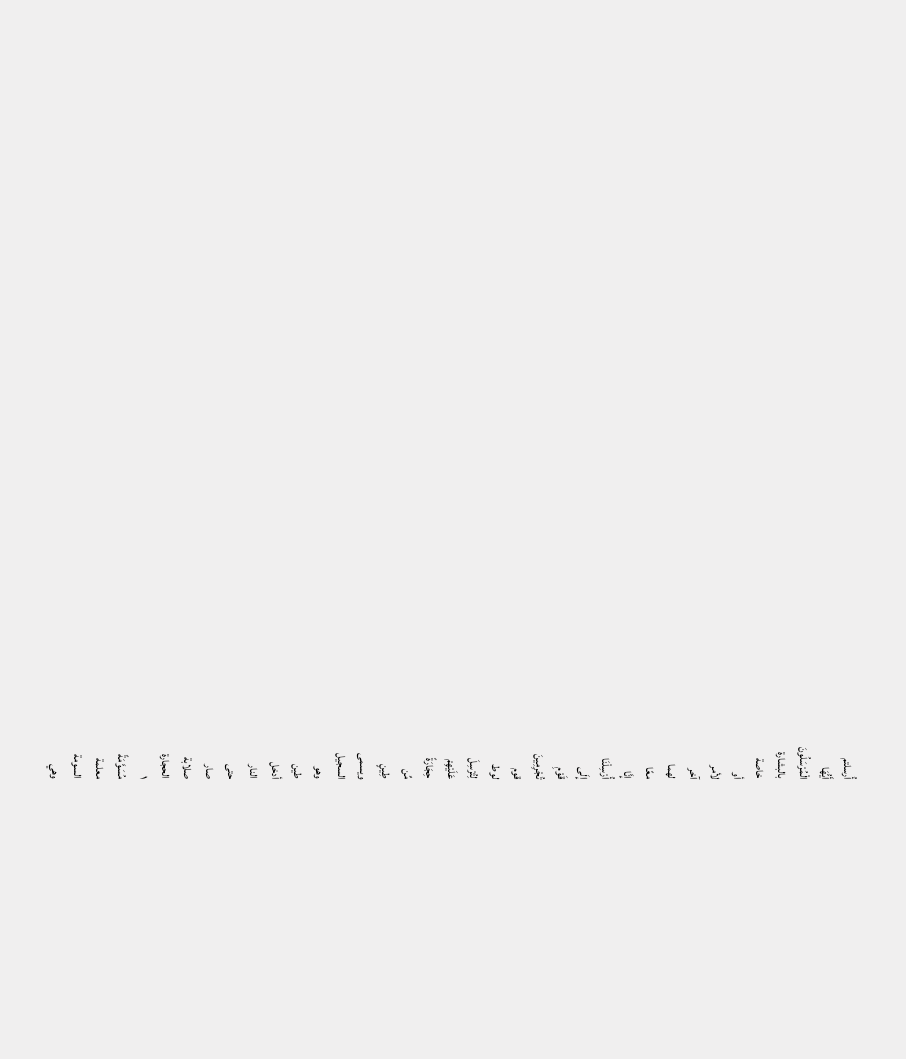أُرسلتم
أَيُّهَا
الْمُرْسَلُونَ
بالبشارة
خاصة
أو
لأمر
آخر
لهما
معًا
إِنَّا
أُرْسِلْنَا
إِلَى
قَوْمِ
تُجْرِمِينَ
قوم
لوط
لِتُرْسِلَ
عَلَيْهِمْ
حِجَارَةً
مِّن
طِينٍ
ويسمى
السجيل
وهو
طين
أدخل
النار
حتى
صار
صلابة
الحجارة
۱
مُسَوَّمَةً
معلمة
السومة
وهي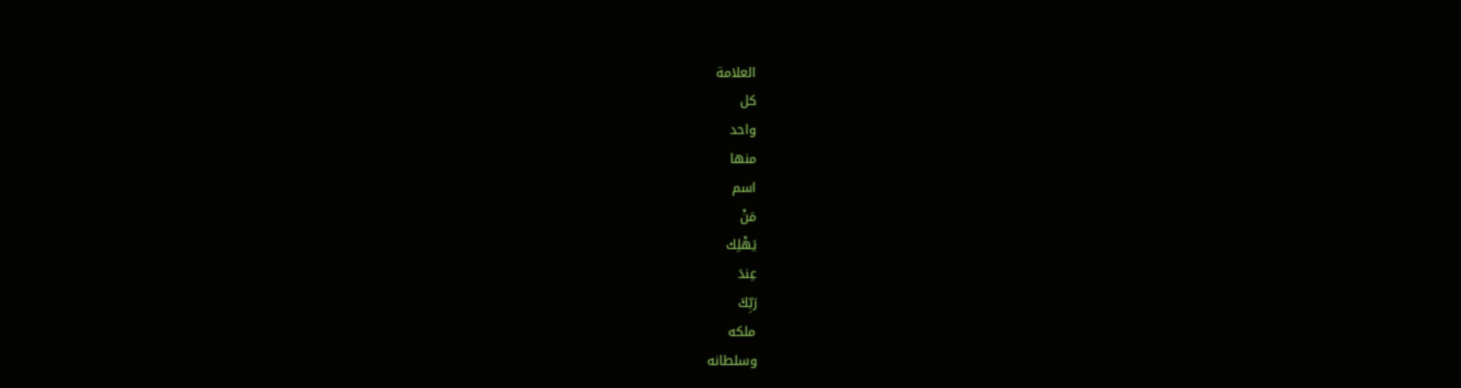العلامة
كل
واحد
منها
اسم
مَنْ
يَهْلِك
عِندَ
رَبِّكَ
ملكه
وسلطانه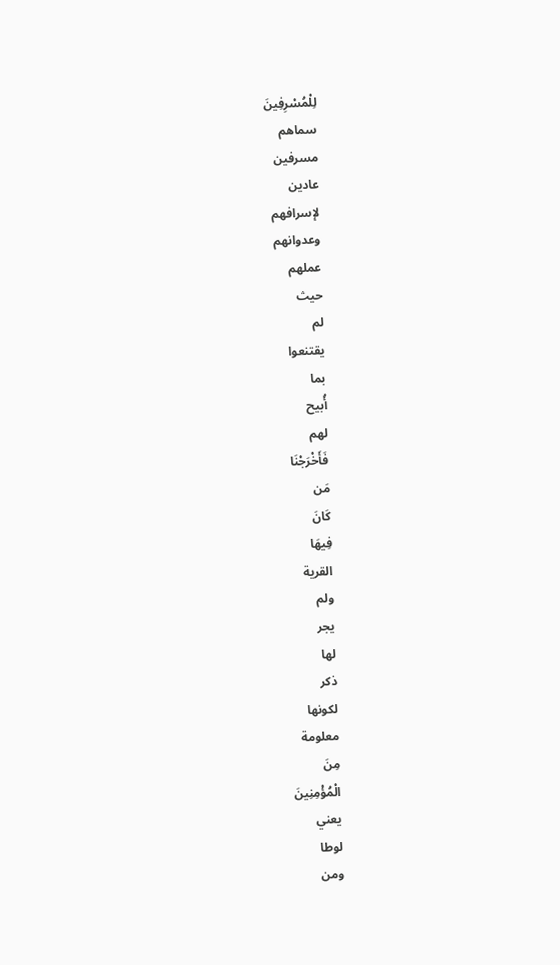لِلْمُسْرِفِينَ
سماهم
مسرفين
عادين
لإسرافهم
وعدوانهم
عملهم
حيث
لم
يقتنعوا
بما
أُبيح
لهم
فَأَخْرَجْنَا
مَن
كَانَ
فِيهَا
القرية
ولم
يجر
لها
ذكر
لكونها
معلومة
مِنَ
الْمُؤْمِنِينَ
يعني
لوطا
ومن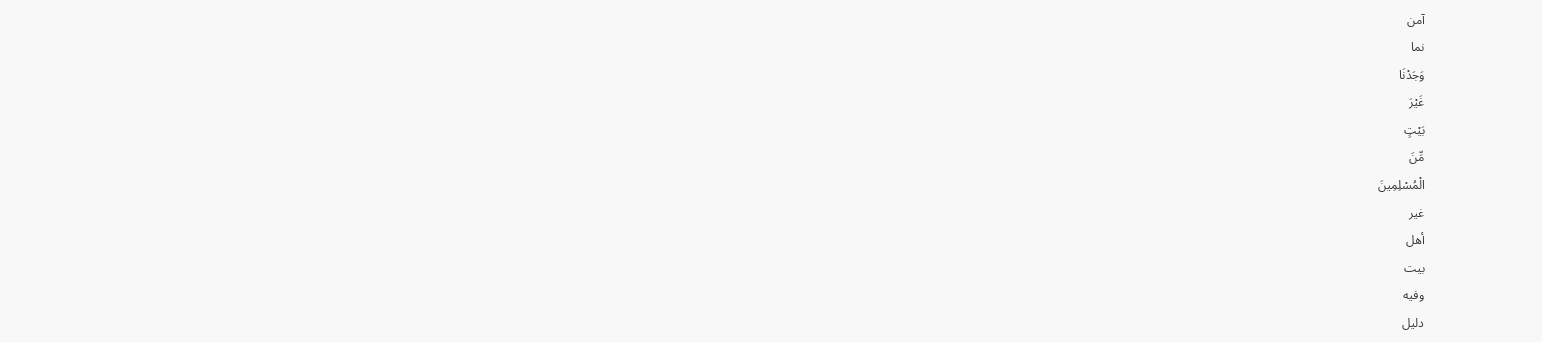آمن
نما
وَجَدْنَا
غَيْرَ
بَيْتٍ
مِّنَ
الْمُسْلِمِينَ
غير
أهل
بيت
وفيه
دليل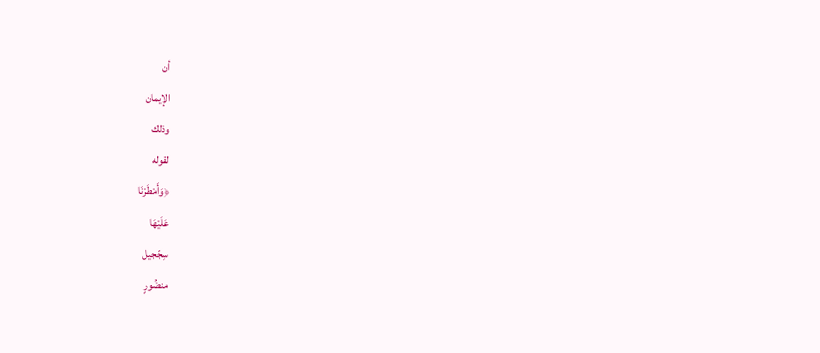أن
الإيمان
وذلك
لقوله
﴿وَأَمْطَرْنَا
عَلَيْهَا
سِجّجيل
منضُورٍ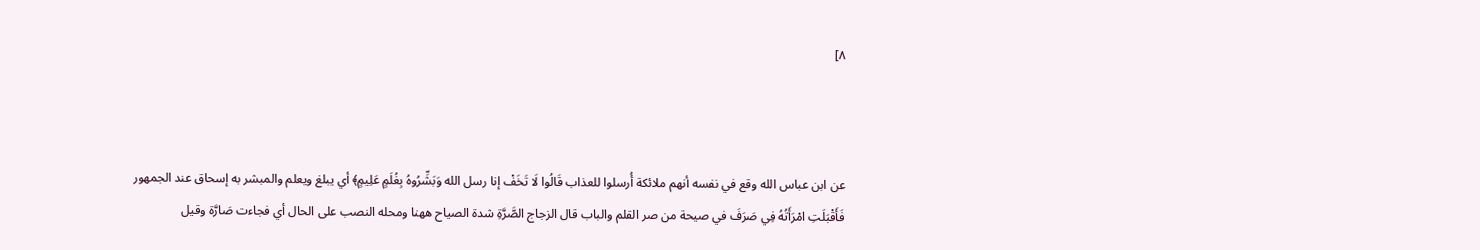۸]



عن ابن عباس الله وقع في نفسه أنهم ملائكة أُرسلوا للعذاب قَالُوا لَا تَخَفْ إنا رسل الله وَبَشِّرُوهُ بِغُلَمٍ عَلِيمٍ﴾ أي يبلغ ويعلم والمبشر به إسحاق عند الجمهور فَأَقْبَلَتِ امْرَأَتُهُ فِي صَرَفَ في صيحة من صر القلم والباب قال الزجاج الصَّرَّةِ شدة الصياح ههنا ومحله النصب على الحال أي فجاءت صَارَّة وقيل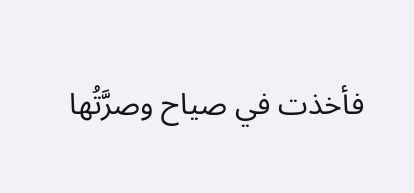فأخذت في صياح وصرَّتُها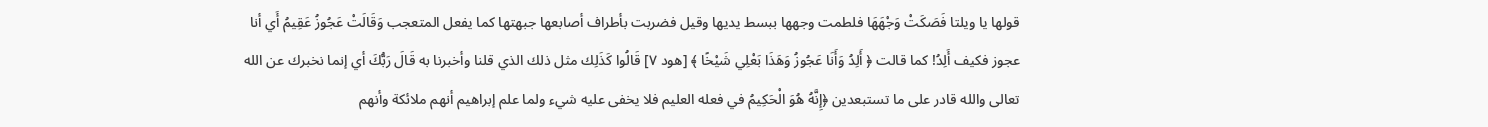قولها يا ويلتا فَصَكَتْ وَجْهَهَا فلطمت وجهها ببسط يديها وقيل فضربت بأطراف أصابعها جبهتها كما يفعل المتعجب وَقَالَتْ عَجُوزُ عَقِيمُ أَي أنا عجوز فكيف أَلِدُ! كما قالت ﴿ أَلِدُ وَأَنَا عَجُوزُ وَهَذَا بَعْلِي شَيْخًا ﴾ [هود ۷] قَالُوا كَذَلِك مثل ذلك الذي قلنا وأخبرنا به قَالَ رَبُّكَ أي إنما نخبرك عن الله تعالى والله قادر على ما تستبعدين ﴿إِنَّهُ هُوَ الْحَكِيمُ في فعله العليم فلا يخفى عليه شيء ولما علم إبراهيم أنهم ملائكة وأنهم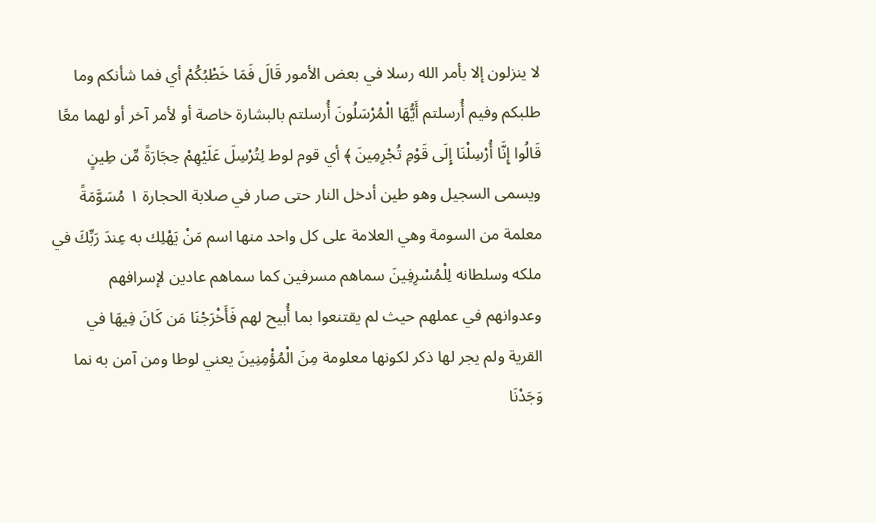لا ينزلون إلا بأمر الله رسلا في بعض الأمور قَالَ فَمَا خَطْبُكُمْ أي فما شأنكم وما طلبكم وفيم أُرسلتم أَيُّهَا الْمُرْسَلُونَ أُرسلتم بالبشارة خاصة أو لأمر آخر أو لهما معًا قَالُوا إِنَّا أُرْسِلْنَا إِلَى قَوْمِ تُجْرِمِينَ ﴾ أي قوم لوط لِتُرْسِلَ عَلَيْهِمْ حِجَارَةً مِّن طِينٍ ويسمى السجيل وهو طين أدخل النار حتى صار في صلابة الحجارة ۱ مُسَوَّمَةً معلمة من السومة وهي العلامة على كل واحد منها اسم مَنْ يَهْلِك به عِندَ رَبِّكَ في ملكه وسلطانه لِلْمُسْرِفِينَ سماهم مسرفين كما سماهم عادين لإسرافهم وعدوانهم في عملهم حيث لم يقتنعوا بما أُبيح لهم فَأَخْرَجْنَا مَن كَانَ فِيهَا في القرية ولم يجر لها ذكر لكونها معلومة مِنَ الْمُؤْمِنِينَ يعني لوطا ومن آمن به نما وَجَدْنَا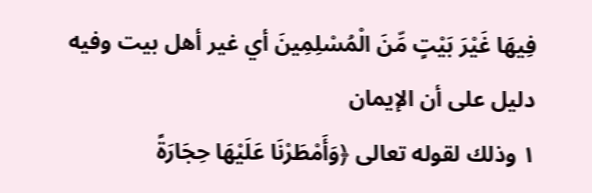فِيهَا غَيْرَ بَيْتٍ مِّنَ الْمُسْلِمِينَ أي غير أهل بيت وفيه دليل على أن الإيمان
۱ وذلك لقوله تعالى ﴿وَأَمْطَرْنَا عَلَيْهَا حِجَارَةً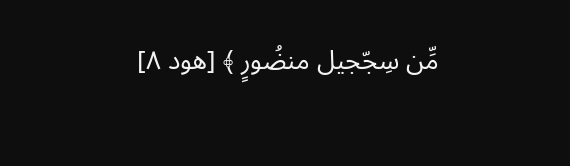مِّن سِجّجيل منضُورٍ ﴾ [هود ۸]